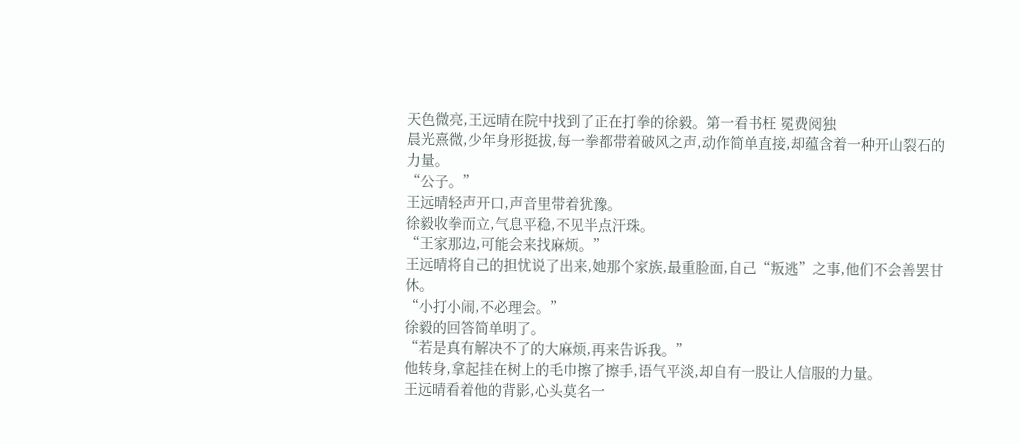天色微亮,王远晴在院中找到了正在打拳的徐毅。第一看书枉 冕费阅独
晨光熹微,少年身形挺拔,每一拳都带着破风之声,动作简单直接,却蕴含着一种开山裂石的力量。
“公子。”
王远晴轻声开口,声音里带着犹豫。
徐毅收拳而立,气息平稳,不见半点汗珠。
“王家那边,可能会来找麻烦。”
王远晴将自己的担忧说了出来,她那个家族,最重脸面,自己“叛逃”之事,他们不会善罢甘休。
“小打小闹,不必理会。”
徐毅的回答简单明了。
“若是真有解决不了的大麻烦,再来告诉我。”
他转身,拿起挂在树上的毛巾擦了擦手,语气平淡,却自有一股让人信服的力量。
王远晴看着他的背影,心头莫名一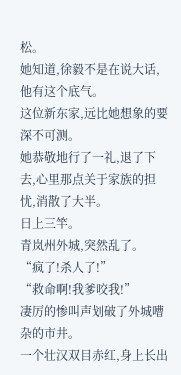松。
她知道,徐毅不是在说大话,他有这个底气。
这位新东家,远比她想象的要深不可测。
她恭敬地行了一礼,退了下去,心里那点关于家族的担忧,消散了大半。
日上三竿。
青岚州外城,突然乱了。
“疯了!杀人了!”
“救命啊!我爹咬我!”
凄厉的惨叫声划破了外城嘈杂的市井。
一个壮汉双目赤红,身上长出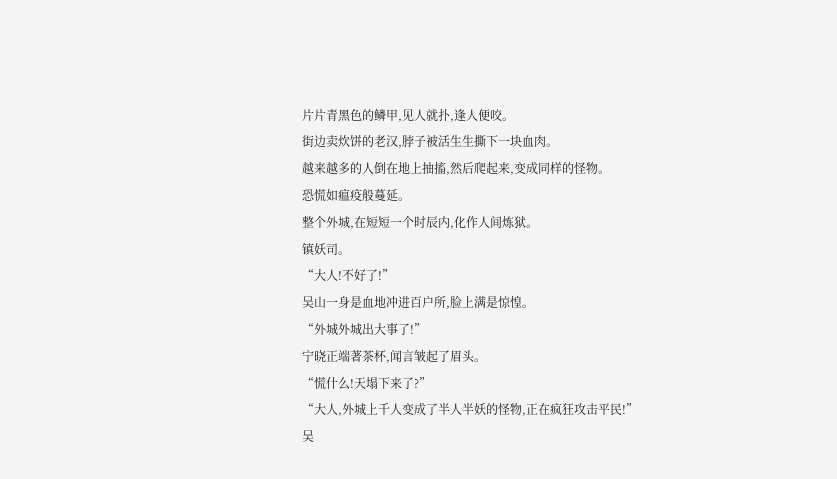片片青黑色的鳞甲,见人就扑,逢人便咬。
街边卖炊饼的老汉,脖子被活生生撕下一块血肉。
越来越多的人倒在地上抽搐,然后爬起来,变成同样的怪物。
恐慌如瘟疫般蔓延。
整个外城,在短短一个时辰内,化作人间炼狱。
镇妖司。
“大人!不好了!”
吴山一身是血地冲进百户所,脸上满是惊惶。
“外城外城出大事了!”
宁晓正端著茶杯,闻言皱起了眉头。
“慌什么!天塌下来了?”
“大人,外城上千人变成了半人半妖的怪物,正在疯狂攻击平民!”
吴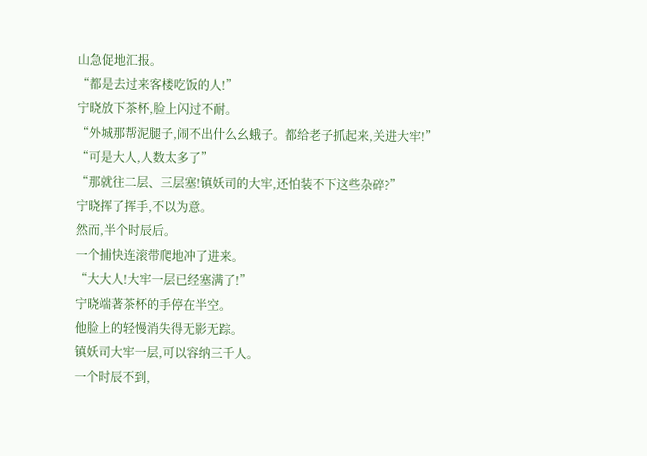山急促地汇报。
“都是去过来客楼吃饭的人!”
宁晓放下茶杯,脸上闪过不耐。
“外城那帮泥腿子,闹不出什么幺蛾子。都给老子抓起来,关进大牢!”
“可是大人,人数太多了”
“那就往二层、三层塞!镇妖司的大牢,还怕装不下这些杂碎?”
宁晓挥了挥手,不以为意。
然而,半个时辰后。
一个捕快连滚带爬地冲了进来。
“大大人!大牢一层已经塞满了!”
宁晓端著茶杯的手停在半空。
他脸上的轻慢消失得无影无踪。
镇妖司大牢一层,可以容纳三千人。
一个时辰不到,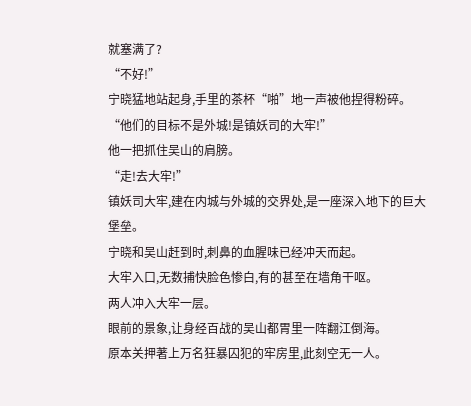就塞满了?
“不好!”
宁晓猛地站起身,手里的茶杯“啪”地一声被他捏得粉碎。
“他们的目标不是外城!是镇妖司的大牢!”
他一把抓住吴山的肩膀。
“走!去大牢!”
镇妖司大牢,建在内城与外城的交界处,是一座深入地下的巨大堡垒。
宁晓和吴山赶到时,刺鼻的血腥味已经冲天而起。
大牢入口,无数捕快脸色惨白,有的甚至在墙角干呕。
两人冲入大牢一层。
眼前的景象,让身经百战的吴山都胃里一阵翻江倒海。
原本关押著上万名狂暴囚犯的牢房里,此刻空无一人。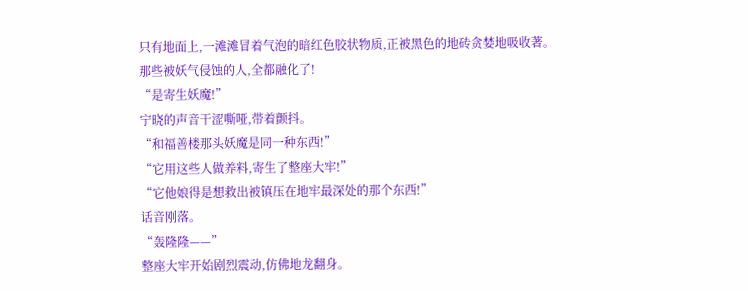只有地面上,一滩滩冒着气泡的暗红色胶状物质,正被黑色的地砖贪婪地吸收著。
那些被妖气侵蚀的人,全都融化了!
“是寄生妖魔!”
宁晓的声音干涩嘶哑,带着颤抖。
“和福善楼那头妖魔是同一种东西!”
“它用这些人做养料,寄生了整座大牢!”
“它他娘得是想救出被镇压在地牢最深处的那个东西!”
话音刚落。
“轰隆隆——”
整座大牢开始剧烈震动,仿佛地龙翻身。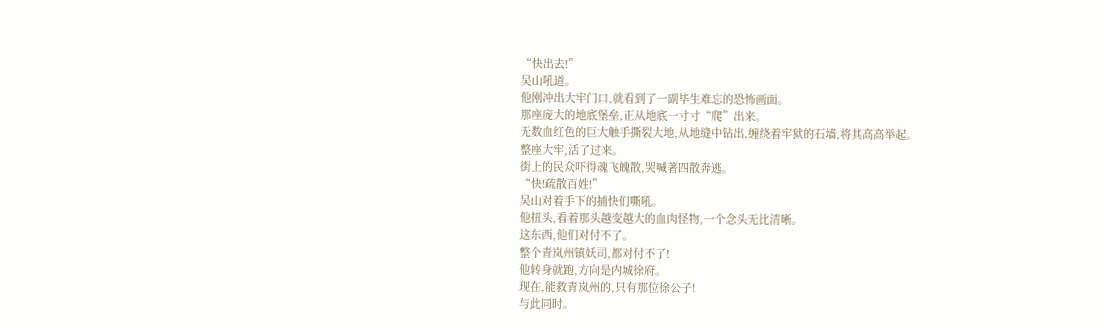“快出去!”
吴山吼道。
他刚冲出大牢门口,就看到了一副毕生难忘的恐怖画面。
那座庞大的地底堡垒,正从地底一寸寸“爬”出来。
无数血红色的巨大触手撕裂大地,从地缝中钻出,缠绕着牢狱的石墙,将其高高举起。
整座大牢,活了过来。
街上的民众吓得魂飞魄散,哭喊著四散奔逃。
“快!疏散百姓!”
吴山对着手下的捕快们嘶吼。
他扭头,看着那头越变越大的血肉怪物,一个念头无比清晰。
这东西,他们对付不了。
整个青岚州镇妖司,都对付不了!
他转身就跑,方向是内城徐府。
现在,能救青岚州的,只有那位徐公子!
与此同时。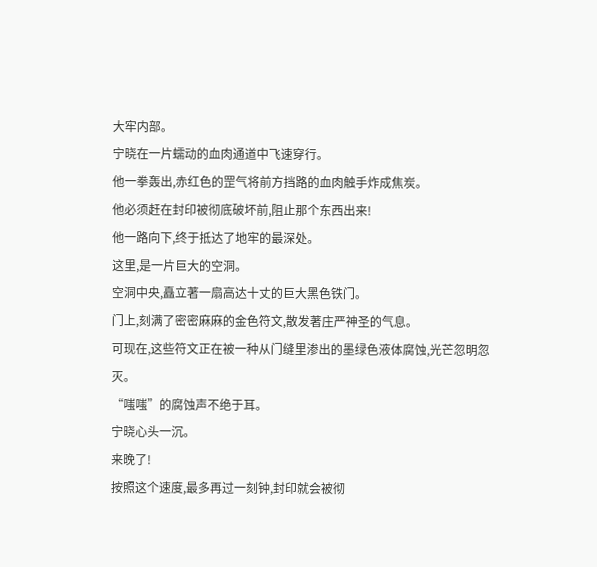大牢内部。
宁晓在一片蠕动的血肉通道中飞速穿行。
他一拳轰出,赤红色的罡气将前方挡路的血肉触手炸成焦炭。
他必须赶在封印被彻底破坏前,阻止那个东西出来!
他一路向下,终于抵达了地牢的最深处。
这里,是一片巨大的空洞。
空洞中央,矗立著一扇高达十丈的巨大黑色铁门。
门上,刻满了密密麻麻的金色符文,散发著庄严神圣的气息。
可现在,这些符文正在被一种从门缝里渗出的墨绿色液体腐蚀,光芒忽明忽灭。
“嗤嗤”的腐蚀声不绝于耳。
宁晓心头一沉。
来晚了!
按照这个速度,最多再过一刻钟,封印就会被彻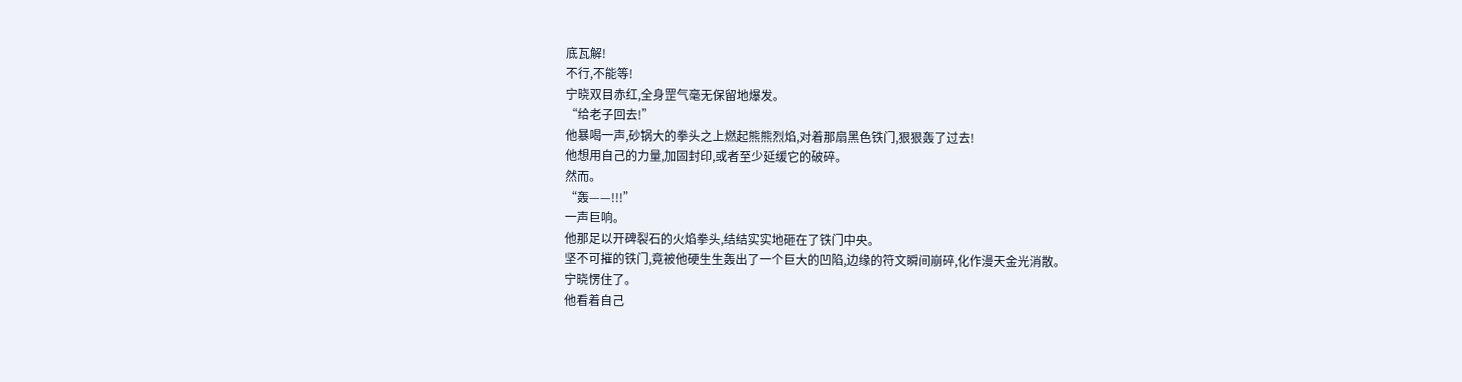底瓦解!
不行,不能等!
宁晓双目赤红,全身罡气毫无保留地爆发。
“给老子回去!”
他暴喝一声,砂锅大的拳头之上燃起熊熊烈焰,对着那扇黑色铁门,狠狠轰了过去!
他想用自己的力量,加固封印,或者至少延缓它的破碎。
然而。
“轰——!!!”
一声巨响。
他那足以开碑裂石的火焰拳头,结结实实地砸在了铁门中央。
坚不可摧的铁门,竟被他硬生生轰出了一个巨大的凹陷,边缘的符文瞬间崩碎,化作漫天金光消散。
宁晓愣住了。
他看着自己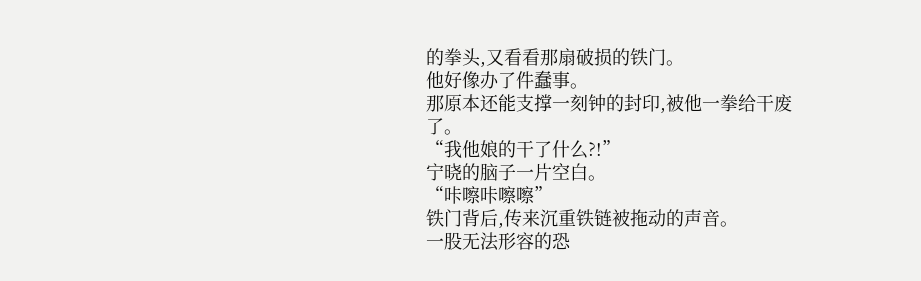的拳头,又看看那扇破损的铁门。
他好像办了件蠢事。
那原本还能支撑一刻钟的封印,被他一拳给干废了。
“我他娘的干了什么?!”
宁晓的脑子一片空白。
“咔嚓咔嚓嚓”
铁门背后,传来沉重铁链被拖动的声音。
一股无法形容的恐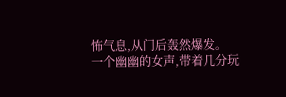怖气息,从门后轰然爆发。
一个幽幽的女声,带着几分玩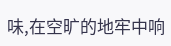味,在空旷的地牢中响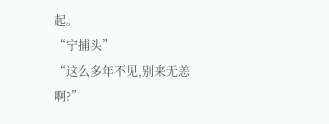起。
“宁捕头”
“这么多年不见,别来无恙啊?”